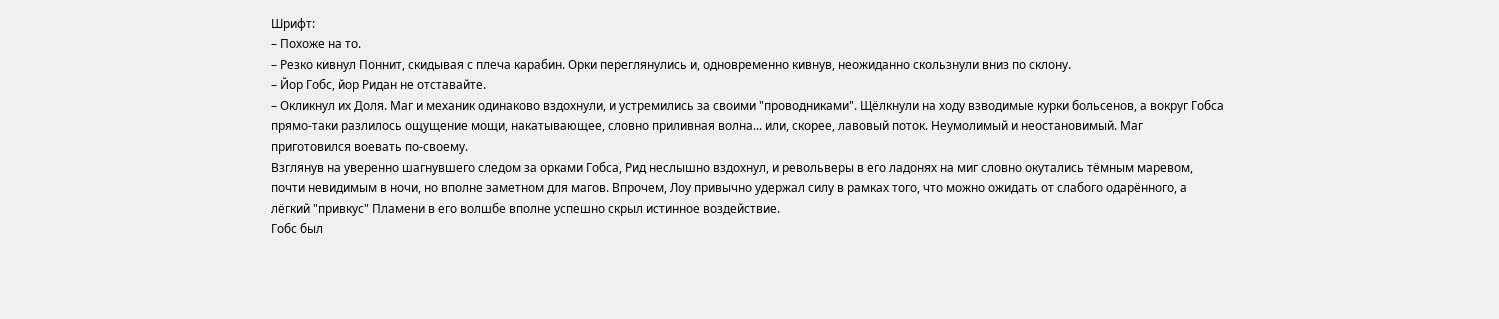Шрифт:
– Похоже на то.
– Резко кивнул Поннит, скидывая с плеча карабин. Орки переглянулись и, одновременно кивнув, неожиданно скользнули вниз по склону.
– Йор Гобс, йор Ридан не отставайте.
– Окликнул их Доля. Маг и механик одинаково вздохнули, и устремились за своими "проводниками". Щёлкнули на ходу взводимые курки больсенов, а вокруг Гобса прямо-таки разлилось ощущение мощи, накатывающее, словно приливная волна... или, скорее, лавовый поток. Неумолимый и неостановимый. Маг приготовился воевать по-своему.
Взглянув на уверенно шагнувшего следом за орками Гобса, Рид неслышно вздохнул, и револьверы в его ладонях на миг словно окутались тёмным маревом, почти невидимым в ночи, но вполне заметном для магов. Впрочем, Лоу привычно удержал силу в рамках того, что можно ожидать от слабого одарённого, а лёгкий "привкус" Пламени в его волшбе вполне успешно скрыл истинное воздействие.
Гобс был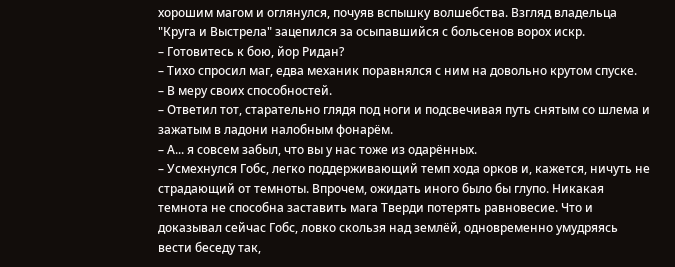хорошим магом и оглянулся, почуяв вспышку волшебства. Взгляд владельца "Круга и Выстрела" зацепился за осыпавшийся с больсенов ворох искр.
– Готовитесь к бою, йор Ридан?
– Тихо спросил маг, едва механик поравнялся с ним на довольно крутом спуске.
– В меру своих способностей.
– Ответил тот, старательно глядя под ноги и подсвечивая путь снятым со шлема и зажатым в ладони налобным фонарём.
– А... я совсем забыл, что вы у нас тоже из одарённых.
– Усмехнулся Гобс, легко поддерживающий темп хода орков и, кажется, ничуть не страдающий от темноты. Впрочем, ожидать иного было бы глупо. Никакая темнота не способна заставить мага Тверди потерять равновесие. Что и доказывал сейчас Гобс, ловко скользя над землёй, одновременно умудряясь вести беседу так,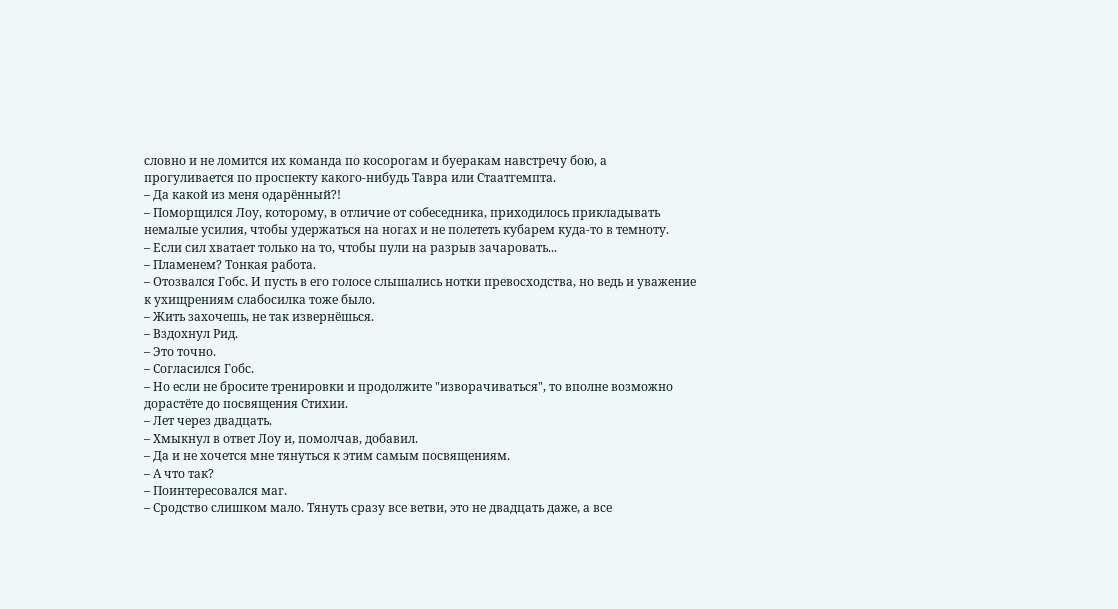словно и не ломится их команда по косорогам и буеракам навстречу бою, а прогуливается по проспекту какого-нибудь Тавра или Стаатгемпта.
– Да какой из меня одарённый?!
– Поморщился Лоу, которому, в отличие от собеседника, приходилось прикладывать немалые усилия, чтобы удержаться на ногах и не полететь кубарем куда-то в темноту.
– Если сил хватает только на то, чтобы пули на разрыв зачаровать...
– Пламенем? Тонкая работа.
– Отозвался Гобс. И пусть в его голосе слышались нотки превосходства, но ведь и уважение к ухищрениям слабосилка тоже было.
– Жить захочешь, не так извернёшься.
– Вздохнул Рид.
– Это точно.
– Согласился Гобс.
– Но если не бросите тренировки и продолжите "изворачиваться", то вполне возможно дорастёте до посвящения Стихии.
– Лет через двадцать.
– Хмыкнул в ответ Лоу и, помолчав, добавил.
– Да и не хочется мне тянуться к этим самым посвящениям.
– А что так?
– Поинтересовался маг.
– Сродство слишком мало. Тянуть сразу все ветви, это не двадцать даже, а все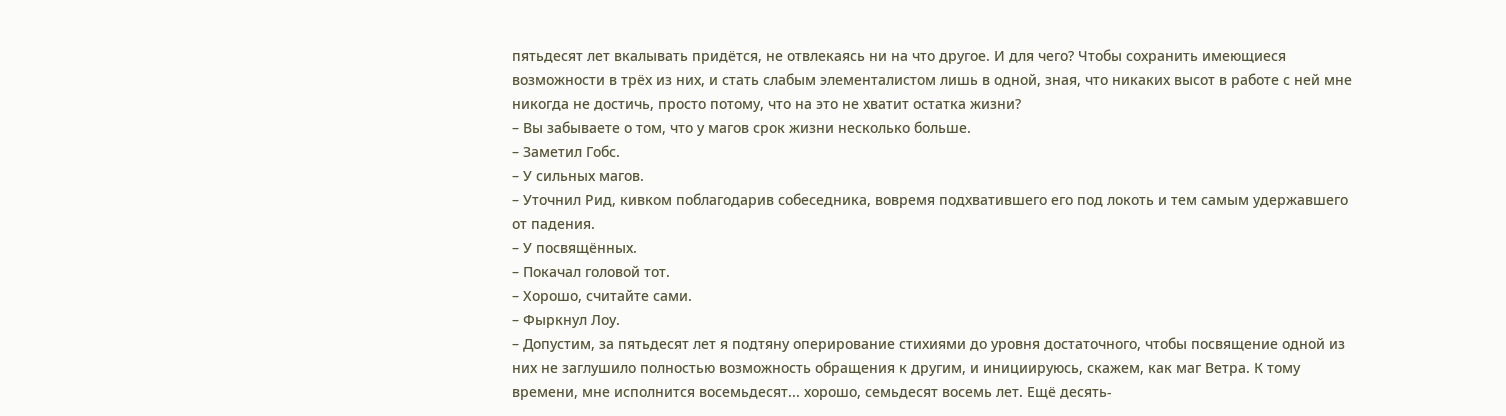пятьдесят лет вкалывать придётся, не отвлекаясь ни на что другое. И для чего? Чтобы сохранить имеющиеся возможности в трёх из них, и стать слабым элементалистом лишь в одной, зная, что никаких высот в работе с ней мне никогда не достичь, просто потому, что на это не хватит остатка жизни?
– Вы забываете о том, что у магов срок жизни несколько больше.
– Заметил Гобс.
– У сильных магов.
– Уточнил Рид, кивком поблагодарив собеседника, вовремя подхватившего его под локоть и тем самым удержавшего от падения.
– У посвящённых.
– Покачал головой тот.
– Хорошо, считайте сами.
– Фыркнул Лоу.
– Допустим, за пятьдесят лет я подтяну оперирование стихиями до уровня достаточного, чтобы посвящение одной из них не заглушило полностью возможность обращения к другим, и инициируюсь, скажем, как маг Ветра. К тому времени, мне исполнится восемьдесят... хорошо, семьдесят восемь лет. Ещё десять-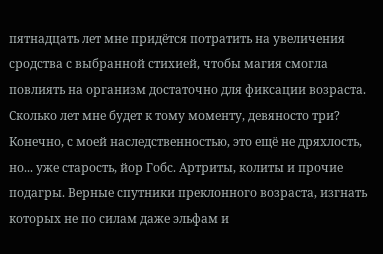пятнадцать лет мне придётся потратить на увеличения сродства с выбранной стихией, чтобы магия смогла повлиять на организм достаточно для фиксации возраста. Сколько лет мне будет к тому моменту, девяносто три? Конечно, с моей наследственностью, это ещё не дряхлость, но... уже старость, йор Гобс. Артриты, колиты и прочие подагры. Верные спутники преклонного возраста, изгнать которых не по силам даже эльфам и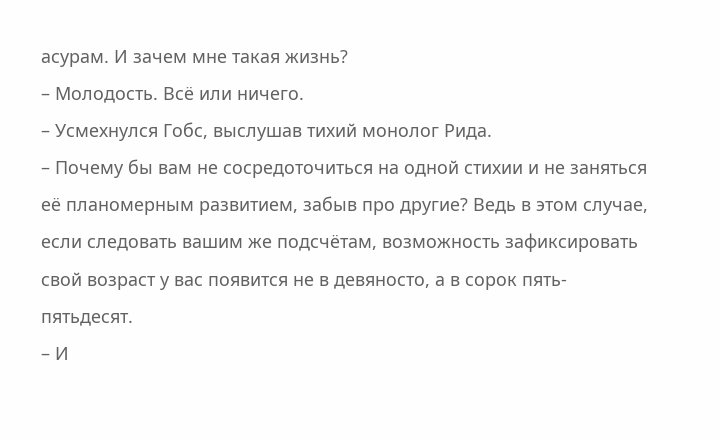асурам. И зачем мне такая жизнь?
– Молодость. Всё или ничего.
– Усмехнулся Гобс, выслушав тихий монолог Рида.
– Почему бы вам не сосредоточиться на одной стихии и не заняться её планомерным развитием, забыв про другие? Ведь в этом случае, если следовать вашим же подсчётам, возможность зафиксировать свой возраст у вас появится не в девяносто, а в сорок пять-пятьдесят.
– И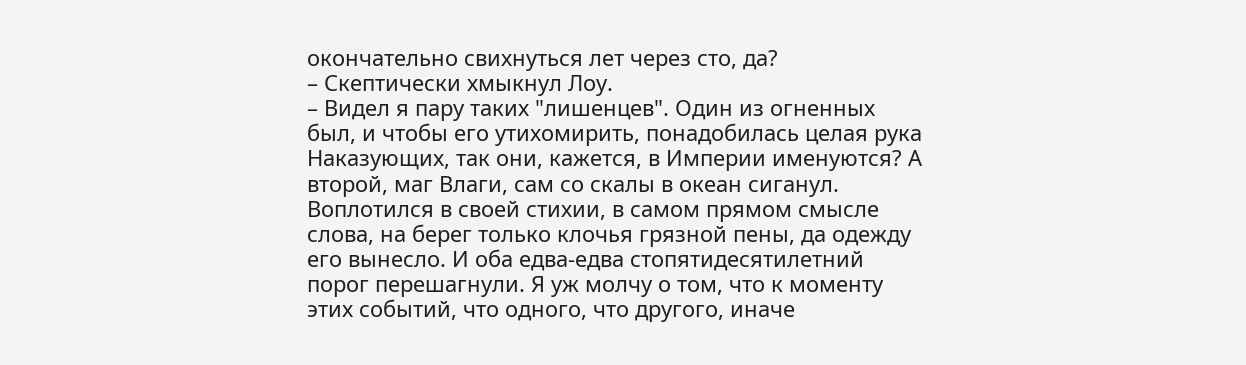окончательно свихнуться лет через сто, да?
– Скептически хмыкнул Лоу.
– Видел я пару таких "лишенцев". Один из огненных был, и чтобы его утихомирить, понадобилась целая рука Наказующих, так они, кажется, в Империи именуются? А второй, маг Влаги, сам со скалы в океан сиганул. Воплотился в своей стихии, в самом прямом смысле слова, на берег только клочья грязной пены, да одежду его вынесло. И оба едва-едва стопятидесятилетний порог перешагнули. Я уж молчу о том, что к моменту этих событий, что одного, что другого, иначе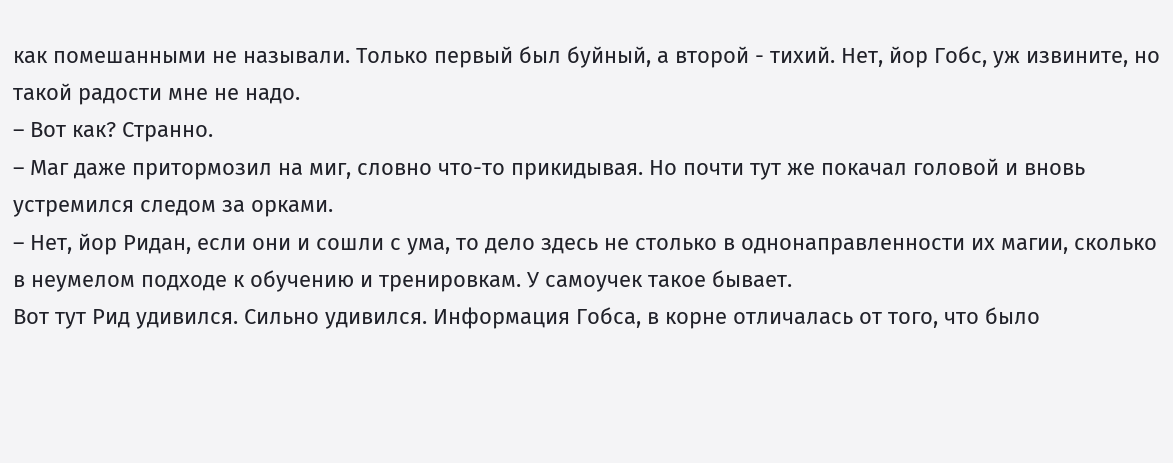как помешанными не называли. Только первый был буйный, а второй - тихий. Нет, йор Гобс, уж извините, но такой радости мне не надо.
– Вот как? Странно.
– Маг даже притормозил на миг, словно что-то прикидывая. Но почти тут же покачал головой и вновь устремился следом за орками.
– Нет, йор Ридан, если они и сошли с ума, то дело здесь не столько в однонаправленности их магии, сколько в неумелом подходе к обучению и тренировкам. У самоучек такое бывает.
Вот тут Рид удивился. Сильно удивился. Информация Гобса, в корне отличалась от того, что было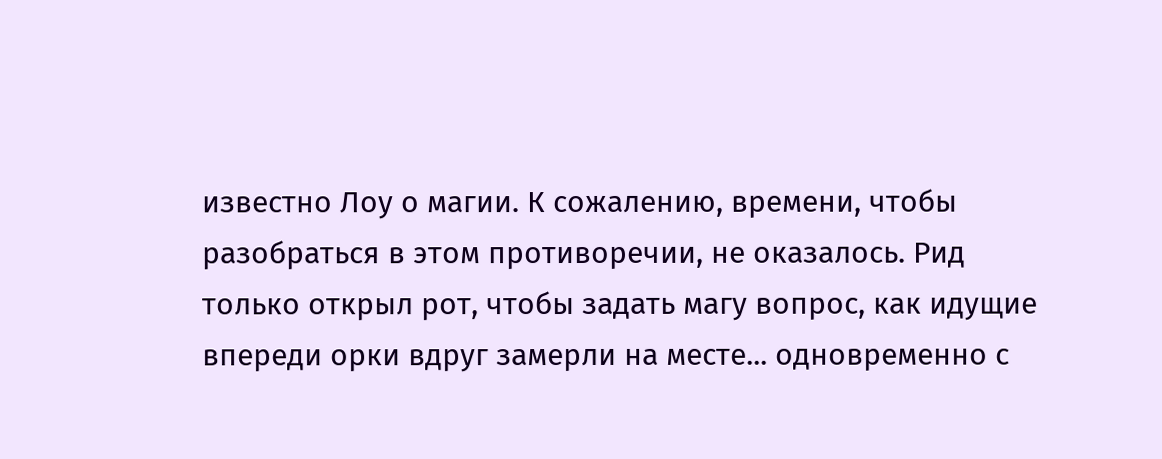известно Лоу о магии. К сожалению, времени, чтобы разобраться в этом противоречии, не оказалось. Рид только открыл рот, чтобы задать магу вопрос, как идущие впереди орки вдруг замерли на месте... одновременно с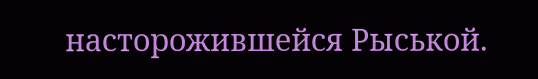насторожившейся Рыськой.